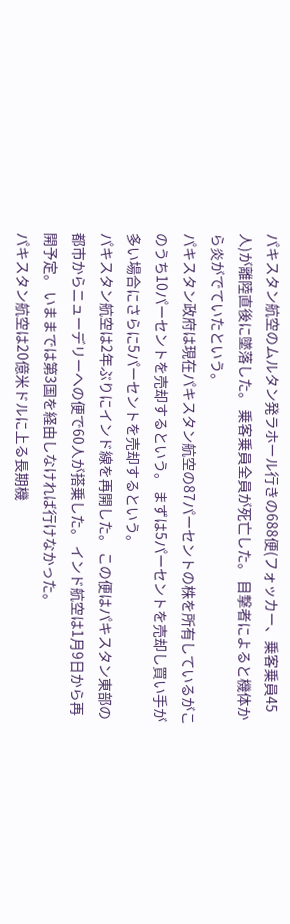パキスタン航空のムルタン発ラホール行きの688便(フォッカー、乗客乗員45人)が離陸直後に墜落した。 乗客乗員全員が死亡した。 目撃者によると機体から炎がでていたという。
パキスタン政府は現在パキスタン航空の87パーセントの株を所有しているがこのうち10パーセントを売却するという。 まずは5パーセントを売却し買い手が多い場合にさらに5パーセントを売却するという。
パキスタン航空は2年ぶりにインド線を再開した。 この便はパキスタン東部の都市からニューデリーへの便で60人が搭乗した。 インド航空は1月9日から再開予定。 いままでは第3国を経由しなければ行けなかった。
パキスタン航空は20億米ドルに上る長期機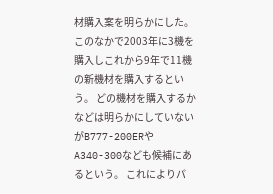材購入案を明らかにした。 このなかで2003年に3機を購入しこれから9年で11機の新機材を購入するという。 どの機材を購入するかなどは明らかにしていないがB777-200ERやA340-300なども候補にあるという。 これによりパ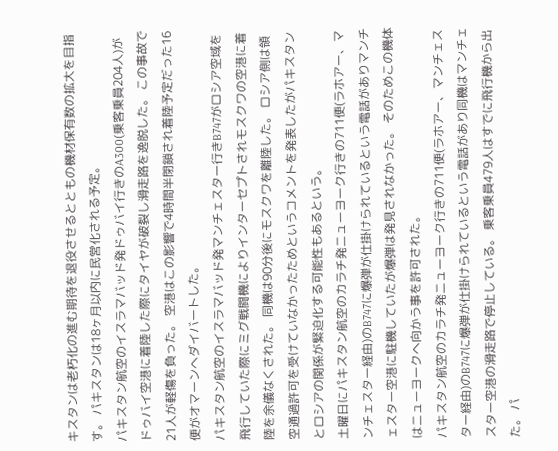キスタンは老朽化の進む期待を退役させるとともの機材保有数の拡大を目指す。 パキスタンは18ヶ月以内に民営化される予定。
パキスタン航空のイスラマバッド発ドゥバイ行きのA300(乗客乗員204人)がドゥバイ空港に着陸した際にタイヤが破裂し滑走路を逸脱した。 この事故で21人が軽傷を負った。 空港はこの影響で4時間半閉鎖され着陸予定だった16便がオマーンへダイバートした。
パキスタン航空のイスラマバッド発マンチェスター行きB747がロシア空域を飛行していた際にミグ戦闘機によりインターセプトされモスクワの空港に着陸を余儀なくされた。 同機は90分後にモスクワを離陸した。 ロシア側は領空通過許可を受けていなかったためというコメントを発表したがパキスタンとロシアの関係が緊迫化する可能性もあるという。
土曜日にパキスタン航空のカラチ発ニューヨーク行きの711便(ラホアー、マンチェスター経由)のB747に爆弾が仕掛けられているという電話がありマンチェスター空港に駐機していたが爆弾は発見されなかった。 そのためこの機体はニューヨークへ向かう事を許可された。
パキスタン航空のカラチ発ニューヨーク行きの711便(ラホアー、マンチェスター経由)のB747に爆弾が仕掛けられているという電話があり同機はマンチェスター空港の滑走路で停止している。 乗客乗員479人はすでに飛行機から出た。 パ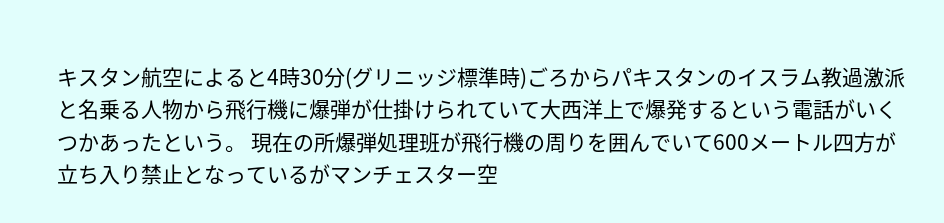キスタン航空によると4時30分(グリニッジ標準時)ごろからパキスタンのイスラム教過激派と名乗る人物から飛行機に爆弾が仕掛けられていて大西洋上で爆発するという電話がいくつかあったという。 現在の所爆弾処理班が飛行機の周りを囲んでいて600メートル四方が立ち入り禁止となっているがマンチェスター空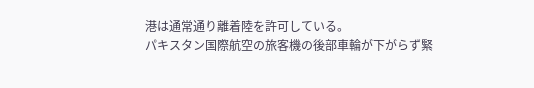港は通常通り離着陸を許可している。
パキスタン国際航空の旅客機の後部車輪が下がらず緊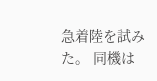急着陸を試みた。 同機は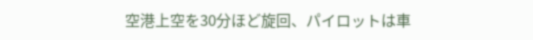空港上空を30分ほど旋回、パイロットは車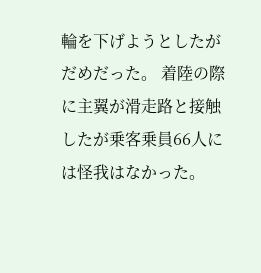輪を下げようとしたがだめだった。 着陸の際に主翼が滑走路と接触したが乗客乗員66人には怪我はなかった。